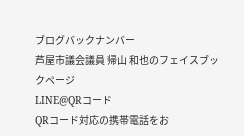ブログバックナンバー
芦屋市議会議員 帰山 和也のフェイスブックページ
LINE@QRコード
QRコード対応の携帯電話をお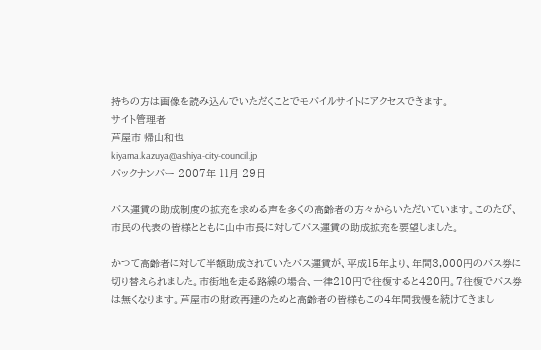持ちの方は画像を読み込んでいただくことでモバイルサイトにアクセスできます。
サイト管理者
芦屋市 帰山和也
kiyama.kazuya@ashiya-city-council.jp
バックナンバー 2007年 11月 29日

バス運賃の助成制度の拡充を求める声を多くの高齢者の方々からいただいています。このたび、市民の代表の皆様とともに山中市長に対してバス運賃の助成拡充を要望しました。

かつて高齢者に対して半額助成されていたバス運賃が、平成15年より、年間3,000円のバス券に切り替えられました。市街地を走る路線の場合、一律210円で往復すると420円。7往復でバス券は無くなります。芦屋市の財政再建のためと高齢者の皆様もこの4年間我慢を続けてきまし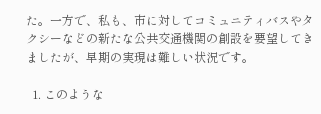た。一方で、私も、市に対してコミュニティバスやタクシーなどの新たな公共交通機関の創設を要望してきましたが、早期の実現は難しい状況です。

  1. このような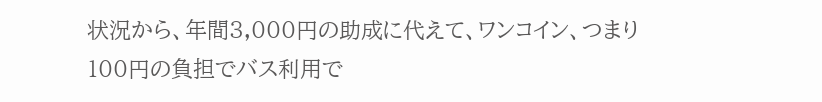状況から、年間3,000円の助成に代えて、ワンコイン、つまり100円の負担でバス利用で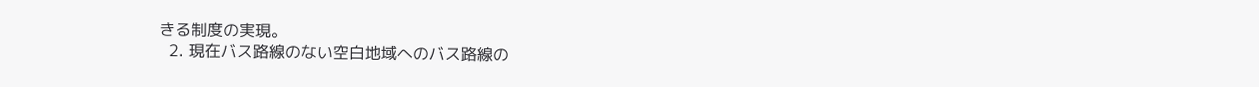きる制度の実現。
  2. 現在バス路線のない空白地域へのバス路線の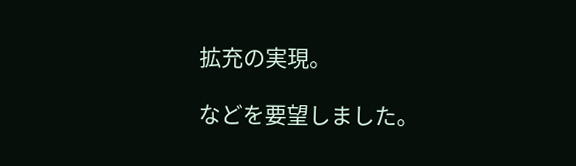拡充の実現。

などを要望しました。